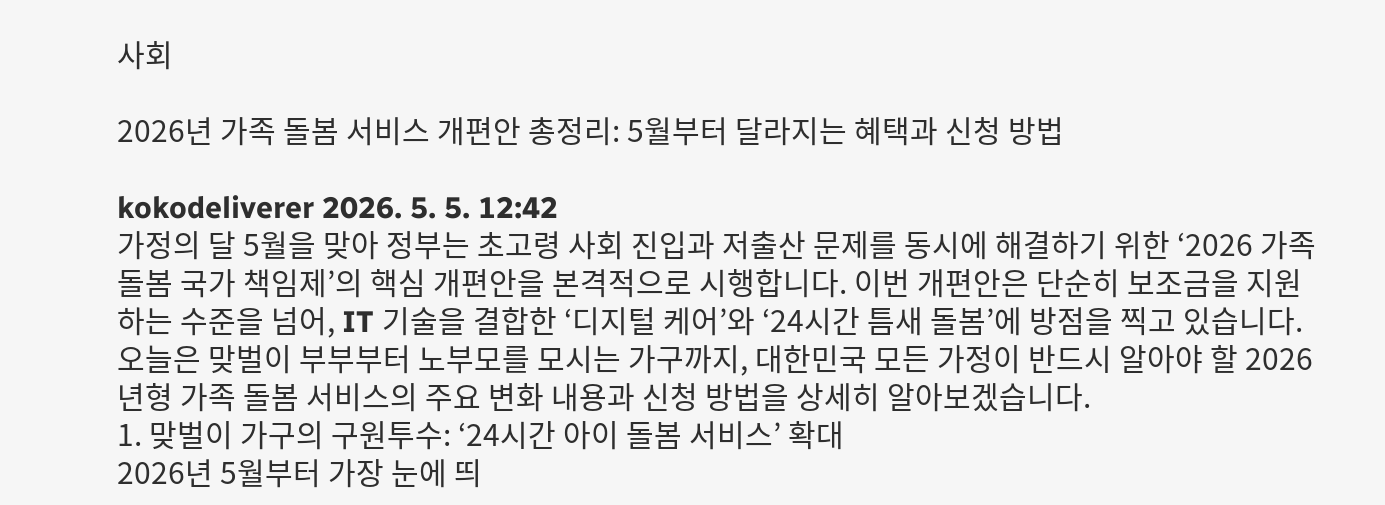사회

2026년 가족 돌봄 서비스 개편안 총정리: 5월부터 달라지는 혜택과 신청 방법

kokodeliverer 2026. 5. 5. 12:42
가정의 달 5월을 맞아 정부는 초고령 사회 진입과 저출산 문제를 동시에 해결하기 위한 ‘2026 가족 돌봄 국가 책임제’의 핵심 개편안을 본격적으로 시행합니다. 이번 개편안은 단순히 보조금을 지원하는 수준을 넘어, IT 기술을 결합한 ‘디지털 케어’와 ‘24시간 틈새 돌봄’에 방점을 찍고 있습니다.
오늘은 맞벌이 부부부터 노부모를 모시는 가구까지, 대한민국 모든 가정이 반드시 알아야 할 2026년형 가족 돌봄 서비스의 주요 변화 내용과 신청 방법을 상세히 알아보겠습니다.
1. 맞벌이 가구의 구원투수: ‘24시간 아이 돌봄 서비스’ 확대
2026년 5월부터 가장 눈에 띄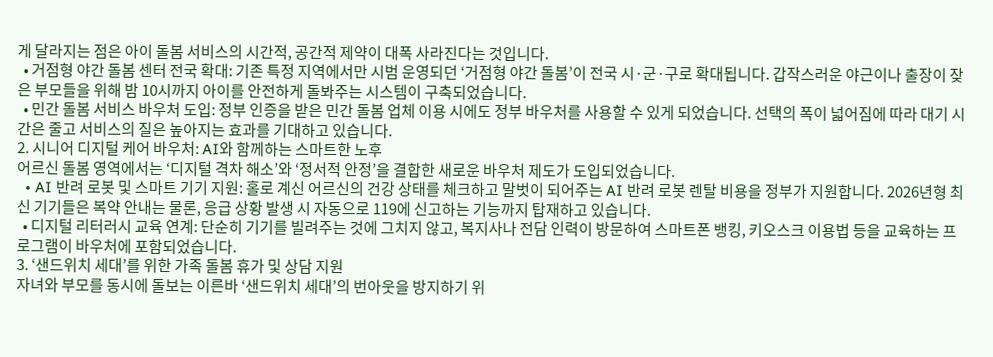게 달라지는 점은 아이 돌봄 서비스의 시간적, 공간적 제약이 대폭 사라진다는 것입니다.
  • 거점형 야간 돌봄 센터 전국 확대: 기존 특정 지역에서만 시범 운영되던 ‘거점형 야간 돌봄’이 전국 시·군·구로 확대됩니다. 갑작스러운 야근이나 출장이 잦은 부모들을 위해 밤 10시까지 아이를 안전하게 돌봐주는 시스템이 구축되었습니다.
  • 민간 돌봄 서비스 바우처 도입: 정부 인증을 받은 민간 돌봄 업체 이용 시에도 정부 바우처를 사용할 수 있게 되었습니다. 선택의 폭이 넓어짐에 따라 대기 시간은 줄고 서비스의 질은 높아지는 효과를 기대하고 있습니다.
2. 시니어 디지털 케어 바우처: AI와 함께하는 스마트한 노후
어르신 돌봄 영역에서는 ‘디지털 격차 해소’와 ‘정서적 안정’을 결합한 새로운 바우처 제도가 도입되었습니다.
  • AI 반려 로봇 및 스마트 기기 지원: 홀로 계신 어르신의 건강 상태를 체크하고 말벗이 되어주는 AI 반려 로봇 렌탈 비용을 정부가 지원합니다. 2026년형 최신 기기들은 복약 안내는 물론, 응급 상황 발생 시 자동으로 119에 신고하는 기능까지 탑재하고 있습니다.
  • 디지털 리터러시 교육 연계: 단순히 기기를 빌려주는 것에 그치지 않고, 복지사나 전담 인력이 방문하여 스마트폰 뱅킹, 키오스크 이용법 등을 교육하는 프로그램이 바우처에 포함되었습니다.
3. ‘샌드위치 세대’를 위한 가족 돌봄 휴가 및 상담 지원
자녀와 부모를 동시에 돌보는 이른바 ‘샌드위치 세대’의 번아웃을 방지하기 위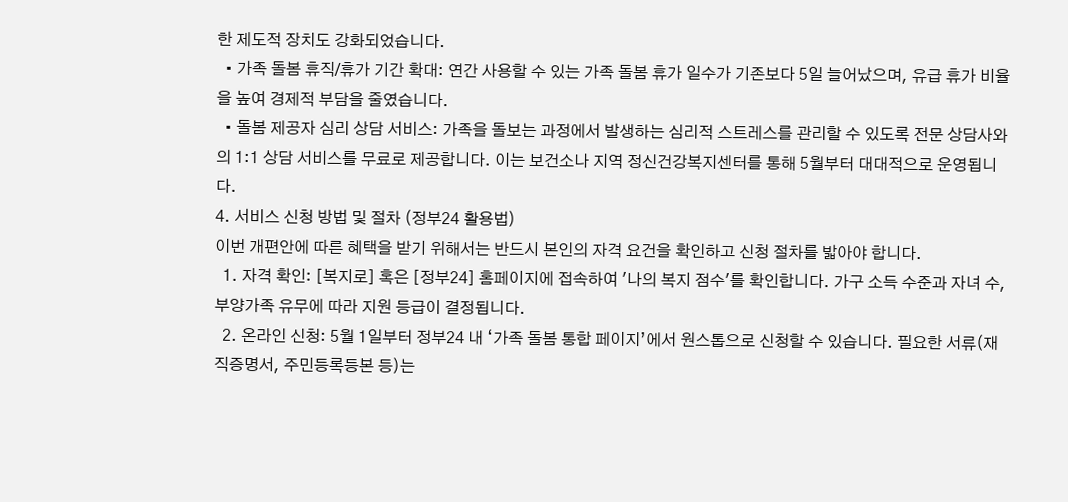한 제도적 장치도 강화되었습니다.
  • 가족 돌봄 휴직/휴가 기간 확대: 연간 사용할 수 있는 가족 돌봄 휴가 일수가 기존보다 5일 늘어났으며, 유급 휴가 비율을 높여 경제적 부담을 줄였습니다.
  • 돌봄 제공자 심리 상담 서비스: 가족을 돌보는 과정에서 발생하는 심리적 스트레스를 관리할 수 있도록 전문 상담사와의 1:1 상담 서비스를 무료로 제공합니다. 이는 보건소나 지역 정신건강복지센터를 통해 5월부터 대대적으로 운영됩니다.
4. 서비스 신청 방법 및 절차 (정부24 활용법)
이번 개편안에 따른 혜택을 받기 위해서는 반드시 본인의 자격 요건을 확인하고 신청 절차를 밟아야 합니다.
  1. 자격 확인: [복지로] 혹은 [정부24] 홈페이지에 접속하여 '나의 복지 점수'를 확인합니다. 가구 소득 수준과 자녀 수, 부양가족 유무에 따라 지원 등급이 결정됩니다.
  2. 온라인 신청: 5월 1일부터 정부24 내 ‘가족 돌봄 통합 페이지’에서 원스톱으로 신청할 수 있습니다. 필요한 서류(재직증명서, 주민등록등본 등)는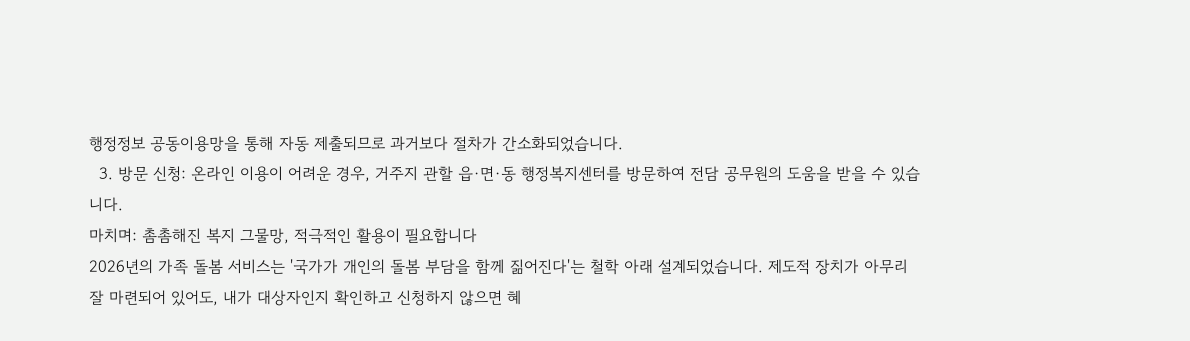행정정보 공동이용망을 통해 자동 제출되므로 과거보다 절차가 간소화되었습니다.
  3. 방문 신청: 온라인 이용이 어려운 경우, 거주지 관할 읍·면·동 행정복지센터를 방문하여 전담 공무원의 도움을 받을 수 있습니다.
마치며: 촘촘해진 복지 그물망, 적극적인 활용이 필요합니다
2026년의 가족 돌봄 서비스는 '국가가 개인의 돌봄 부담을 함께 짊어진다'는 철학 아래 설계되었습니다. 제도적 장치가 아무리 잘 마련되어 있어도, 내가 대상자인지 확인하고 신청하지 않으면 혜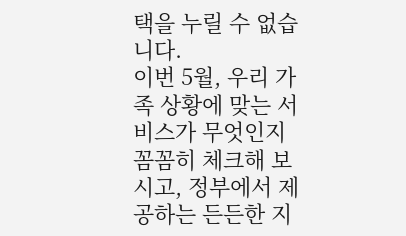택을 누릴 수 없습니다.
이번 5월, 우리 가족 상황에 맞는 서비스가 무엇인지 꼼꼼히 체크해 보시고, 정부에서 제공하는 든든한 지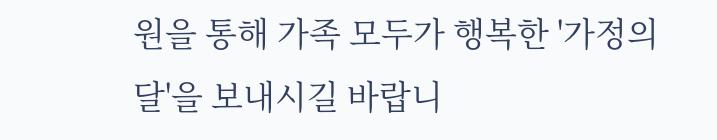원을 통해 가족 모두가 행복한 '가정의 달'을 보내시길 바랍니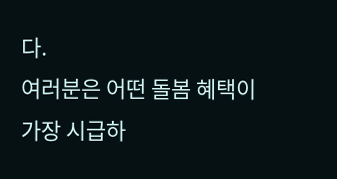다.
여러분은 어떤 돌봄 혜택이 가장 시급하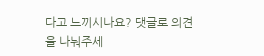다고 느끼시나요? 댓글로 의견을 나눠주세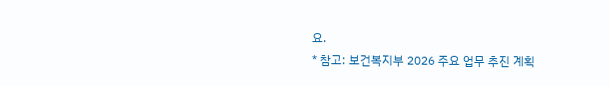요.
* 참고: 보건복지부 2026 주요 업무 추진 계획